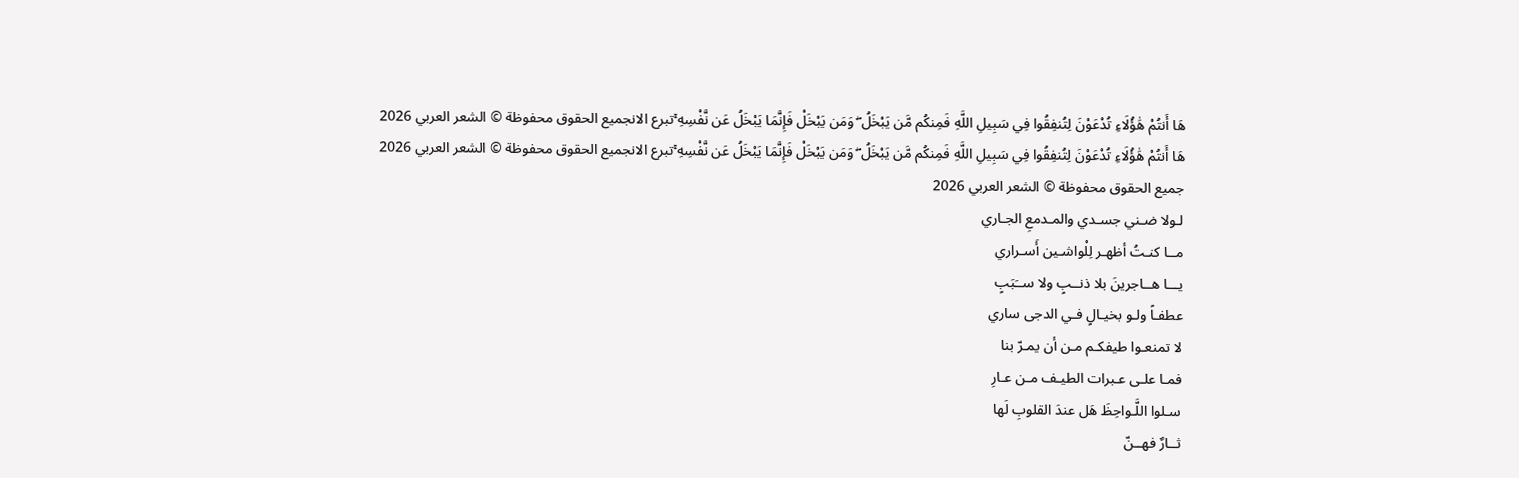هَا أَنتُمْ هَٰؤُلَاءِ تُدْعَوْنَ لِتُنفِقُوا فِي سَبِيلِ اللَّهِ فَمِنكُم مَّن يَبْخَلُ ۖ وَمَن يَبْخَلْ فَإِنَّمَا يَبْخَلُ عَن نَّفْسِهِ ۚتبرع الانجميع الحقوق محفوظة © الشعر العربي 2026
هَا أَنتُمْ هَٰؤُلَاءِ تُدْعَوْنَ لِتُنفِقُوا فِي سَبِيلِ اللَّهِ فَمِنكُم مَّن يَبْخَلُ ۖ وَمَن يَبْخَلْ فَإِنَّمَا يَبْخَلُ عَن نَّفْسِهِ ۚتبرع الانجميع الحقوق محفوظة © الشعر العربي 2026
جميع الحقوق محفوظة © الشعر العربي 2026
لـولا ضـني جسـدي والمـدمعِ الجـاري
مــا كنـتُ أظهـر لِلْواشـين أَسـراري
يـــا هــاجرينَ بلا ذنــبٍ ولا ســَبَبٍ
عطفـاً ولـو بخيـالٍ فـي الدجى ساري
لا تمنعـوا طيفكـم مـن أن يمـرّ بنا
فمـا علـى عـبرات الطيـف مـن عـارِ
سـلوا اللَّـواحِظَ هَل عندَ القلوبِ لَها
ثــارٌ فهــنّ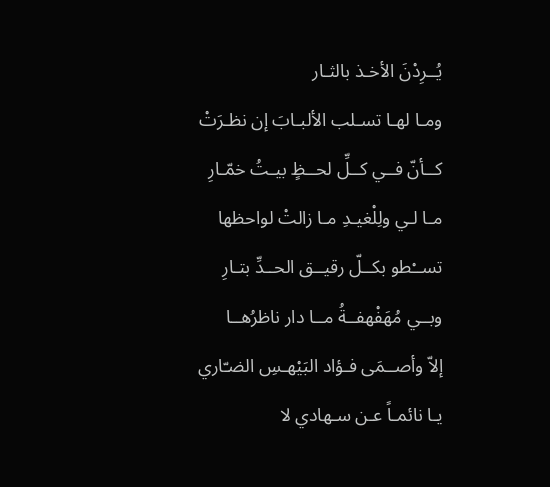يُــرِدْنَ الأخـذ بالثـار
ومـا لهـا تسـلب الألبـابَ إن نظـرَتْ
كــأنّ فــي كــلِّ لحــظٍ بيـتُ خمّـارِ
مـا لـي ولِلْغيـدِ مـا زالتْ لواحظها
تســْطو بكــلّ رقيــق الحــدِّ بتـارِ
وبــي مُهَفْهفــةُ مــا دار ناظرُهــا
إلاّ وأصــمَى فـؤاد البَيْهـسِ الضـّاري
يـا نائمـاً عـن سـهادي لا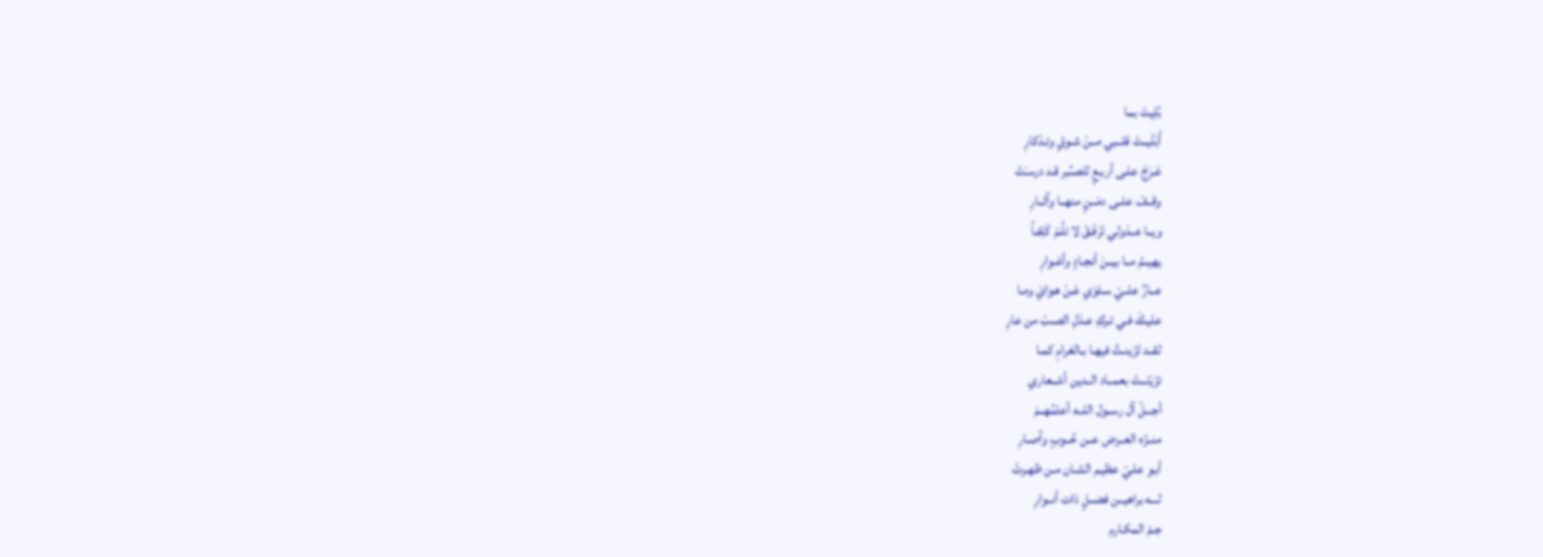بُلِيتَ بما
أَبْلَيــتَ قلــبي مــنْ شـوقٍ وتـذكارِ
عَـرَجْ علـى أربـعٍ للصـَّبر قـد درسـَتْ
وقــفْ علــى دمَــنٍ منهــا وآثــارِ
ويــا عــذولي تَرَفَـقْ لا تلُـمْ كَلِفـاً
يهيــمُ مــا بيــنَ أنجـادٍ وأغـوارِ
عــارٌ علــيّ سـلوَي عَـنْ هـوايَ ومـا
عليـكَ فـي تـركِ عـذلِ الصـبّ من عارِ
لقــد تَزَينـتُ فيهـا بـالغرامِ كمـا
تزَيّنــتْ بعمــاد الــدين أشــعاري
أجـــلّ آل رســول اللــه أعلمُهــمْ
منــزّه العــرض عــن حُــوبٍ وآصـارِ
أبـو علـيّ عظيـم الشـان مـن ظهـرتْ
لـــه براهيــن فضــلٍ ذات أنــوارِ
جـمّ المكـارم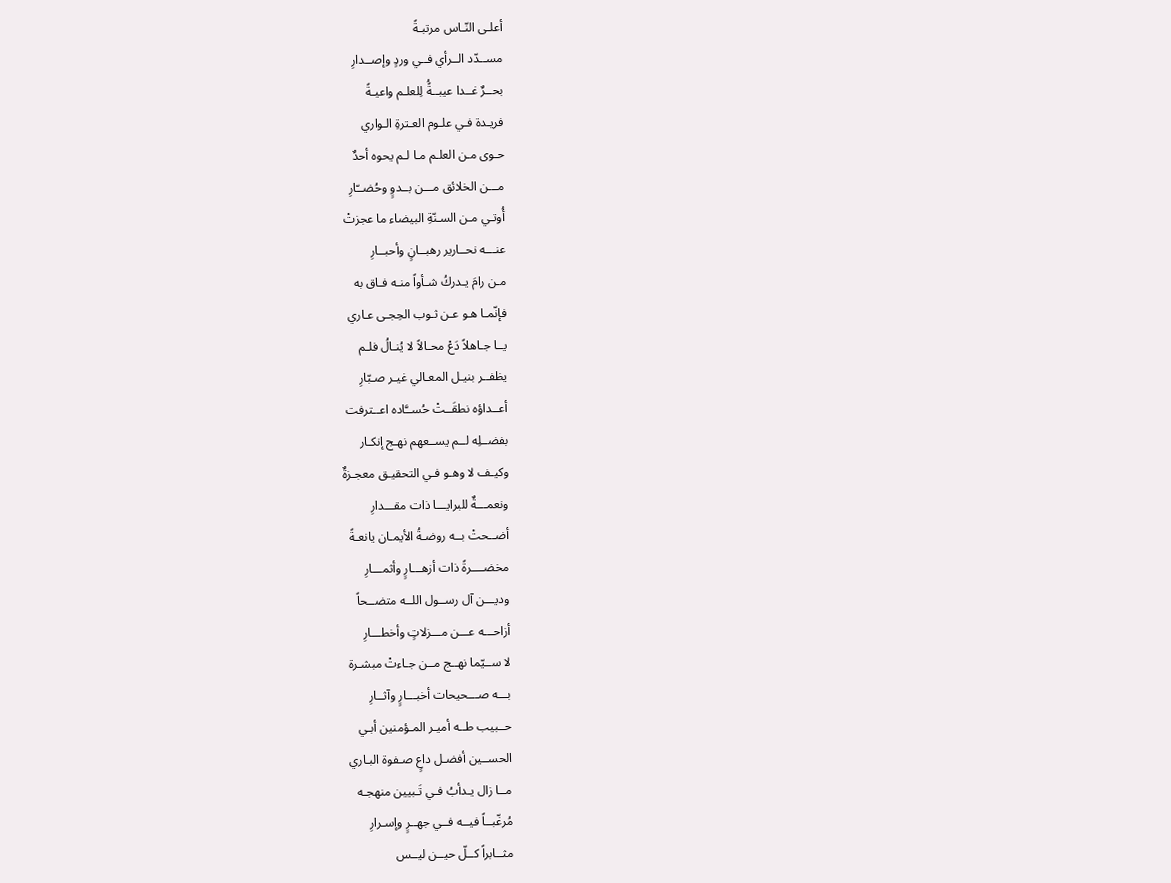أعلـى النّـاس مرتبـةً
مســدّد الــرأي فــي وردٍ وإصــدارِ
بحــرٌ غــدا عيبــةًُ لِلعلـم واعيـةً
فريـدة فـي علـوم العـترةِ الـواري
حـوى مـن العلـم مـا لـم يحوه أحدٌ
مـــن الخلائق مـــن بــدوٍ وحُضــّارِ
أُوتـي مـن السـنّةِ البيضاء ما عجزتْ
عنـــه نحــارير رهبــانٍ وأحبــارِ
مـن رامَ يـدركُ شـأواً منـه فـاق به
فإنّمـا هـو عـن ثـوب الحِجـى عـاري
يــا جـاهلاً دَعْ محـالاً لا يُنـالُ فلـم
يظفــر بنيـل المعـالي غيـر صـبّارِ
أعــداؤه نطقَــتْ حُســَّاده اعــترفت
بفضــلِه لــم يســعهم نهـج إنكـار
وكيـف لا وهـو فـي التحقيـق معجـزةٌ
ونعمـــةٌ للبرايـــا ذات مقـــدارِ
أضــحتْ بــه روضـةُ الأيمـان يانعـةً
مخضــــرةً ذات أزهـــارٍ وأثمـــارِ
وديـــن آل رســول اللــه متضــحاً
أزاحـــه عـــن مـــزلاتٍ وأخطـــارِ
لا ســيّما نهــج مــن جـاءتْ مبشـرة
بـــه صـــحيحات أخبـــارٍ وآثــارِ
حــبيب طــه أميـر المـؤمنين أبـي
الحســين أفضـل داعٍ صـفوة البـاري
مــا زال يـدأبُ فـي تَـبيين منهجـه
مُرغّبــاً فيــه فــي جهــرٍ وإسـرارِ
مثــابراً كــلّ حيــن ليــس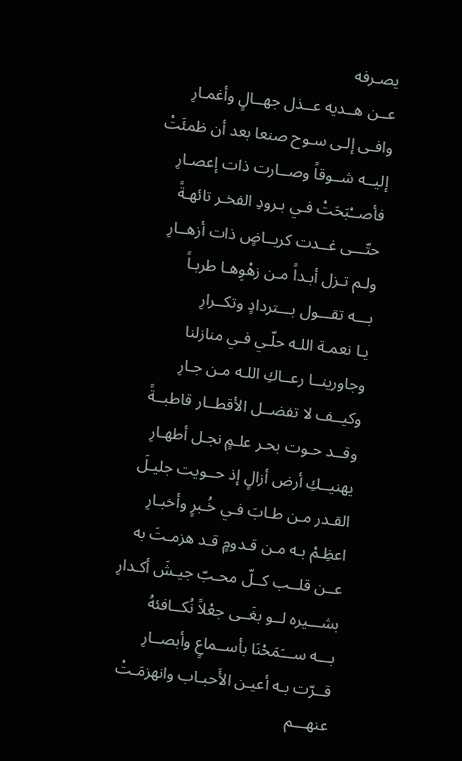يصـرفه
عــن هــديه عــذل جهــالٍ وأغمـارِ
وافـى إلـى سـوح صنعا بعد أن ظمئَتْ
إليــه شــوقاً وصــارت ذات إعصـارِ
فأصــْبَحَتْ فـي بـرودِ الفخـر تائهـةً
حتّـــى غــدت كريــاضٍ ذات أزهــارِ
ولـم تـزل أبـداً مـن زهْوِهـا طربـاً
بـــه تقـــول بـــتردادٍ وتكــرارِ
يـا نعمـة اللـه حلّـي فـي منازلنا
وجاورينــا رعــاكِ اللـه مـن جـارِ
وكيــف لا تفضــل الأقطــار قاطبــةً
وقــد حـوت بحـر علـمٍ نجـل أطهـارِ
يهنيــكِ أرض أزالٍ إذ حــويت جليـلَ
القـدر مـن طـابَ فـي خُـبرٍ وأخبـارِ
اعظِـمْ بـه مـن قـدومٍ قـد هزمـتَ به
عــن قلــب كــلّ محـبّ جيـشَ أكـدارِ
بشـــيره لــو بغَــى جعْلاً نُكــافئهُ
بـــه ســـَمَحْنَا بأســماعٍ وأبصــارِ
قــرّت بـه أعيـن الأَحبـاب وانهزمَـتْ
عنهـــم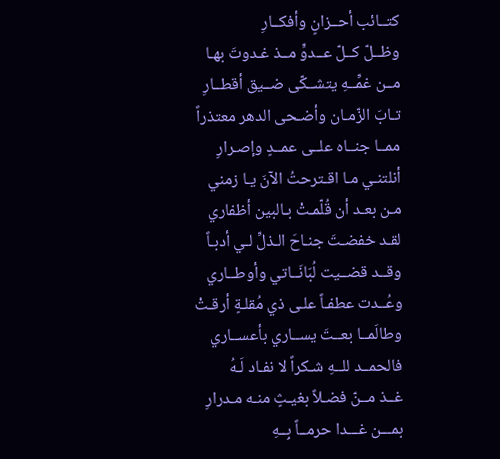كتــائب أحــزانٍ وأفكــارِ
وظــلّ كــلّ عــدوٍّ مــذ غـدوتَ بهـا
مــن غمِّــهِ يتشــكّى ضــيق أقطــارِ
تـابَ الزّمـان وأضـحى الدهر معتذراً
ممــا جنــاه علــى عمــدٍ وإصـرارِ
أنلتنـي مـا اقـترحتُ الآنَ يـا زمني
مـن بعـد أن قُلّمـتْ بـالبين أظفاري
لقـد خفضـتَ جنـاحَ الـذلِّ لـي أدبـاً
وقــد قضــيت لُبَانَــاتي وأوطــاري
وعُــدت عطفـاً علـى ذي مُقلـةٍ أرقـتْ
وطالَمــا بعــتَ يســاري بأعســاري
فالحمــد للــهِ شـكراً لا نفـاد لَـهُ
غــذ مــنّ فضـلاً بغيـثٍ منـه مـدرارِ
بمـــن غـــدا حرمــاً بِــهِ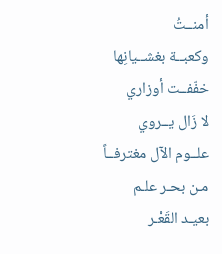أمنــتُ
وكعبــة بغشــيانِها خفّفــت أوزاري
لا زَال يــروي علــوم الآل مغترفــاً
مـن بحـر علـم بعيـد القَعْـر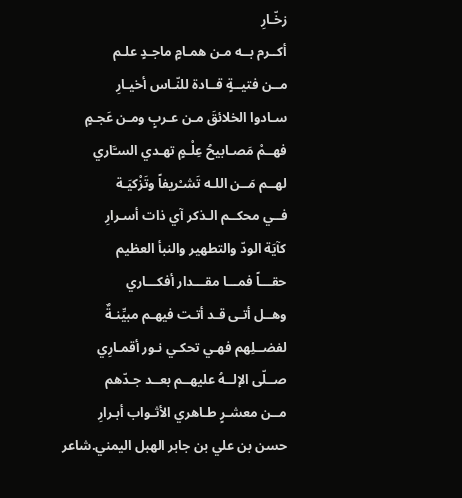زخّـارِ
أكــرم بــه مـن همـامٍ ماجـدٍ علـم
مــن فتيــةٍ قــادة للنّـاس أخيـارِ
سـادوا الخلائقَ مـن عـربٍ ومـن عَجـمٍ
فهــمْ مَصـابيحُ عِلْـمٍ تهـدي السـَّاري
لهــم مَــن اللـه تَشـْريفاً وتَزْكيَـة
فــي محكــم الـذكر آي ذات أسـرارِ
كآيَة الودّ والتطهير والنبأ العظيم
حقـــاً فمـــا مقـــدار أفكـــاري
وهــل أتـى قـد أتـت فيهـم مبيِّنـةٌ
لفضــلِهم فهـي تحكـي نـور أقمـارِي
صــلّى الإلــهُ عليهــم بعــد جـدّهم
مــن معشـرٍ طـاهري الأثـواب أبـرارِ
حسن بن علي بن جابر الهبل اليمني.شاعر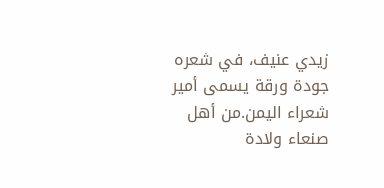زيدي عنيف، في شعره جودة ورقة يسمى أمير شعراء اليمن.من أهل صنعاء ولادة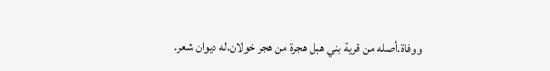ووفاة.أصله من قرية بني هبل هجرة من هجر خولان.له ديوان شعر.